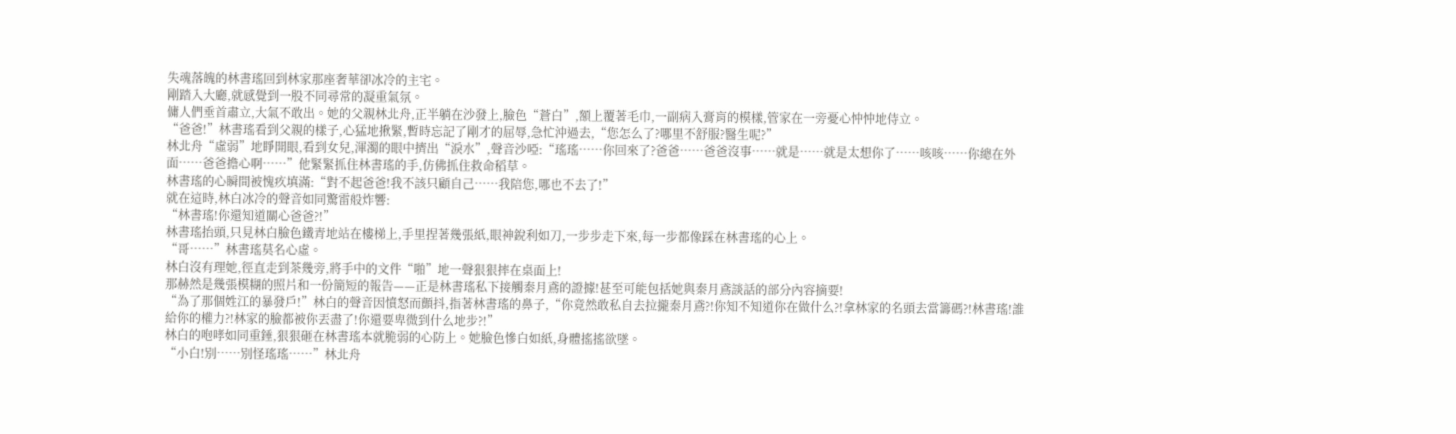失魂落魄的林書瑤回到林家那座奢華卻冰冷的主宅。
剛踏入大廳,就感覺到一股不同尋常的凝重氣氛。
傭人們垂首肅立,大氣不敢出。她的父親林北舟,正半躺在沙發上,臉色“蒼白”,額上覆著毛巾,一副病入膏肓的模樣,管家在一旁憂心忡忡地侍立。
“爸爸!”林書瑤看到父親的樣子,心猛地揪緊,暫時忘記了剛才的屈辱,急忙沖過去,“您怎么了?哪里不舒服?醫生呢?”
林北舟“虛弱”地睜開眼,看到女兒,渾濁的眼中擠出“淚水”,聲音沙啞:“瑤瑤……你回來了?爸爸……爸爸沒事……就是……就是太想你了……咳咳……你總在外面……爸爸擔心啊……”他緊緊抓住林書瑤的手,仿佛抓住救命稻草。
林書瑤的心瞬間被愧疚填滿:“對不起爸爸!我不該只顧自己……我陪您,哪也不去了!”
就在這時,林白冰冷的聲音如同驚雷般炸響:
“林書瑤!你還知道關心爸爸?!”
林書瑤抬頭,只見林白臉色鐵青地站在樓梯上,手里捏著幾張紙,眼神銳利如刀,一步步走下來,每一步都像踩在林書瑤的心上。
“哥……”林書瑤莫名心虛。
林白沒有理她,徑直走到茶幾旁,將手中的文件“啪”地一聲狠狠摔在桌面上!
那赫然是幾張模糊的照片和一份簡短的報告——正是林書瑤私下接觸秦月鳶的證據!甚至可能包括她與秦月鳶談話的部分內容摘要!
“為了那個姓江的暴發戶!”林白的聲音因憤怒而顫抖,指著林書瑤的鼻子,“你竟然敢私自去拉攏秦月鳶?!你知不知道你在做什么?!拿林家的名頭去當籌碼?!林書瑤!誰給你的權力?!林家的臉都被你丟盡了!你還要卑微到什么地步?!”
林白的咆哮如同重錘,狠狠砸在林書瑤本就脆弱的心防上。她臉色慘白如紙,身體搖搖欲墜。
“小白!別……別怪瑤瑤……”林北舟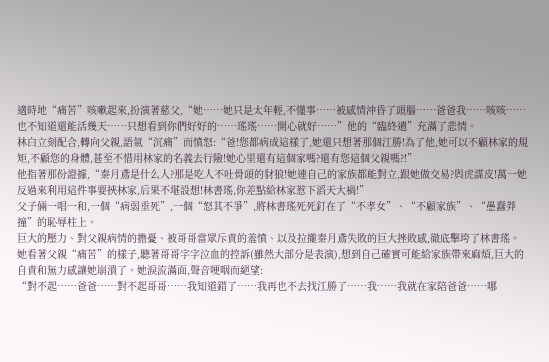適時地“痛苦”咳嗽起來,扮演著慈父,“她……她只是太年輕,不懂事……被感情沖昏了頭腦……爸爸我……咳咳……也不知道還能活幾天……只想看到你們好好的……瑤瑤……開心就好……”他的“臨終遺”充滿了悲情。
林白立刻配合,轉向父親,語氣“沉痛”而憤怒:“爸!您都病成這樣了,她還只想著那個江勝!為了他,她可以不顧林家的規矩,不顧您的身體,甚至不惜用林家的名義去行險!她心里還有這個家嗎?還有您這個父親嗎?!”
他指著那份證據,“秦月鳶是什么人?那是吃人不吐骨頭的豺狼!她連自己的家族都能對立,跟她做交易?與虎謀皮!萬一她反過來利用這件事要挾林家,后果不堪設想!林書瑤,你差點給林家惹下滔天大禍!”
父子倆一唱一和,一個“病弱垂死”,一個“怒其不爭”,將林書瑤死死釘在了“不孝女”、“不顧家族”、“愚蠢莽撞”的恥辱柱上。
巨大的壓力、對父親病情的擔憂、被哥哥當眾斥責的羞憤、以及拉攏秦月鳶失敗的巨大挫敗感,徹底擊垮了林書瑤。
她看著父親“痛苦”的樣子,聽著哥哥字字泣血的控訴(雖然大部分是表演),想到自己確實可能給家族帶來麻煩,巨大的自責和無力感讓她崩潰了。她淚流滿面,聲音哽咽而絕望:
“對不起……爸爸……對不起哥哥……我知道錯了……我再也不去找江勝了……我……我就在家陪爸爸……哪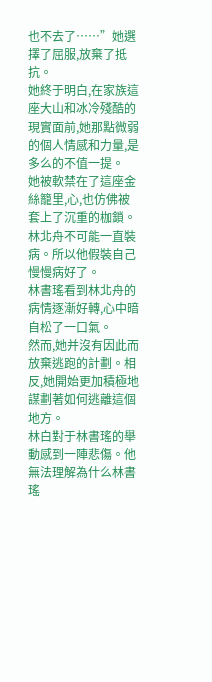也不去了……”她選擇了屈服,放棄了抵抗。
她終于明白,在家族這座大山和冰冷殘酷的現實面前,她那點微弱的個人情感和力量,是多么的不值一提。
她被軟禁在了這座金絲籠里,心,也仿佛被套上了沉重的枷鎖。
林北舟不可能一直裝病。所以他假裝自己慢慢病好了。
林書瑤看到林北舟的病情逐漸好轉,心中暗自松了一口氣。
然而,她并沒有因此而放棄逃跑的計劃。相反,她開始更加積極地謀劃著如何逃離這個地方。
林白對于林書瑤的舉動感到一陣悲傷。他無法理解為什么林書瑤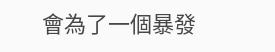會為了一個暴發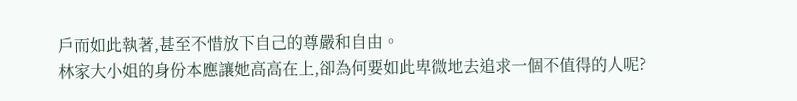戶而如此執著,甚至不惜放下自己的尊嚴和自由。
林家大小姐的身份本應讓她高高在上,卻為何要如此卑微地去追求一個不值得的人呢?